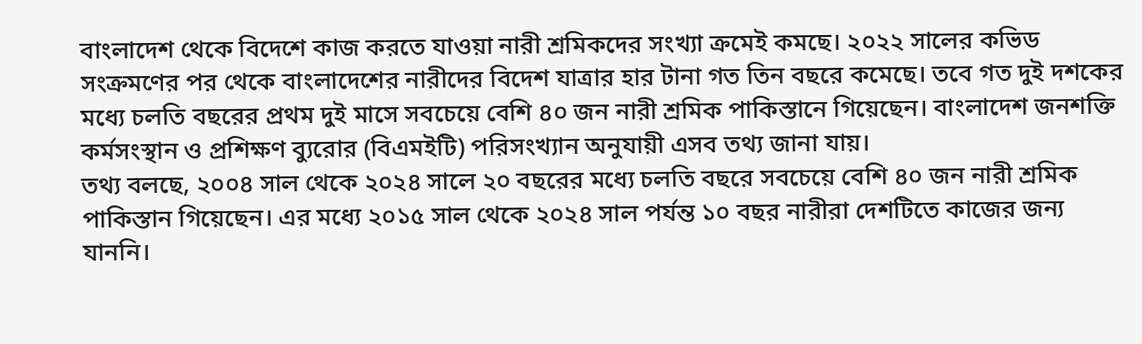বাংলাদেশ থেকে বিদেশে কাজ করতে যাওয়া নারী শ্রমিকদের সংখ্যা ক্রমেই কমছে। ২০২২ সালের কভিড সংক্রমণের পর থেকে বাংলাদেশের নারীদের বিদেশ যাত্রার হার টানা গত তিন বছরে কমেছে। তবে গত দুই দশকের মধ্যে চলতি বছরের প্রথম দুই মাসে সবচেয়ে বেশি ৪০ জন নারী শ্রমিক পাকিস্তানে গিয়েছেন। বাংলাদেশ জনশক্তি কর্মসংস্থান ও প্রশিক্ষণ ব্যুরোর (বিএমইটি) পরিসংখ্যান অনুযায়ী এসব তথ্য জানা যায়।
তথ্য বলছে, ২০০৪ সাল থেকে ২০২৪ সালে ২০ বছরের মধ্যে চলতি বছরে সবচেয়ে বেশি ৪০ জন নারী শ্রমিক পাকিস্তান গিয়েছেন। এর মধ্যে ২০১৫ সাল থেকে ২০২৪ সাল পর্যন্ত ১০ বছর নারীরা দেশটিতে কাজের জন্য যাননি।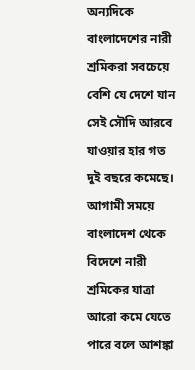অন্যদিকে বাংলাদেশের নারী শ্রমিকরা সবচেয়ে বেশি যে দেশে যান সেই সৌদি আরবে যাওয়ার হার গত দুই বছরে কমেছে। আগামী সময়ে বাংলাদেশ থেকে বিদেশে নারী শ্রমিকের যাত্রা আরো কমে যেতে পারে বলে আশঙ্কা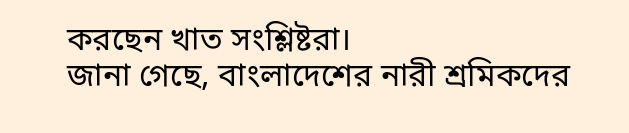করছেন খাত সংশ্লিষ্টরা।
জানা গেছে, বাংলাদেশের নারী শ্রমিকদের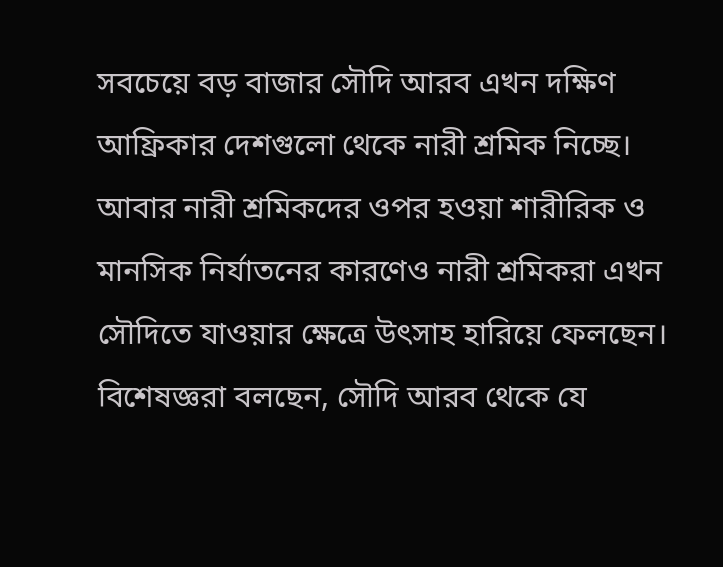সবচেয়ে বড় বাজার সৌদি আরব এখন দক্ষিণ আফ্রিকার দেশগুলো থেকে নারী শ্রমিক নিচ্ছে। আবার নারী শ্রমিকদের ওপর হওয়া শারীরিক ও মানসিক নির্যাতনের কারণেও নারী শ্রমিকরা এখন সৌদিতে যাওয়ার ক্ষেত্রে উৎসাহ হারিয়ে ফেলছেন।
বিশেষজ্ঞরা বলছেন, সৌদি আরব থেকে যে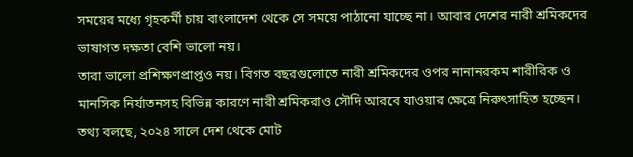সময়ের মধ্যে গৃহকর্মী চায় বাংলাদেশ থেকে সে সময়ে পাঠানো যাচ্ছে না। আবার দেশের নারী শ্রমিকদের ভাষাগত দক্ষতা বেশি ভালো নয়।
তারা ভালো প্রশিক্ষণপ্রাপ্তও নয়। বিগত বছরগুলোতে নারী শ্রমিকদের ওপর নানানরকম শারীরিক ও মানসিক নির্যাতনসহ বিভিন্ন কারণে নারী শ্রমিকরাও সৌদি আরবে যাওয়ার ক্ষেত্রে নিরুৎসাহিত হচ্ছেন।
তথ্য বলছে, ২০২৪ সালে দেশ থেকে মোট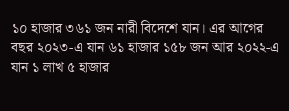১০ হাজার ৩৬১ জন নারী বিদেশে যান। এর আগের বছর ২০২৩-এ যান ৬১ হাজার ১৫৮ জন আর ২০২২-এ যান ১ লাখ ৫ হাজার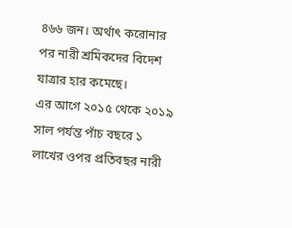৪৬৬ জন। অর্থাৎ করোনার পর নারী শ্রমিকদের বিদেশ যাত্রার হার কমেছে।
এর আগে ২০১৫ থেকে ২০১৯ সাল পর্যন্ত পাঁচ বছরে ১ লাখের ওপর প্রতিবছর নারী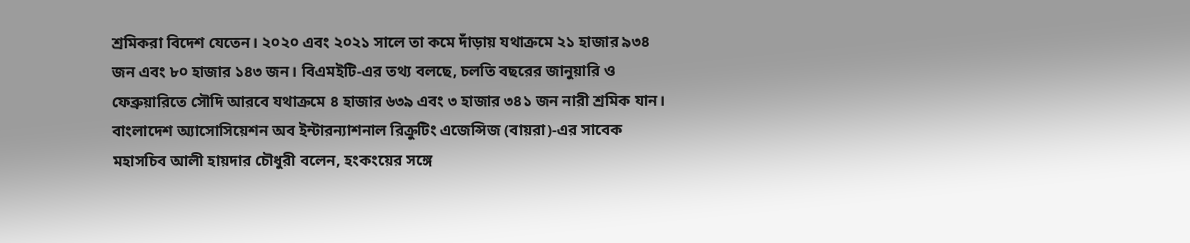শ্রমিকরা বিদেশ যেতেন। ২০২০ এবং ২০২১ সালে তা কমে দাঁড়ায় যথাক্রমে ২১ হাজার ৯৩৪ জন এবং ৮০ হাজার ১৪৩ জন। বিএমইটি-এর তথ্য বলছে, চলতি বছরের জানুয়ারি ও ফেব্রুয়ারিতে সৌদি আরবে যথাক্রমে ৪ হাজার ৬৩৯ এবং ৩ হাজার ৩৪১ জন নারী শ্রমিক যান।
বাংলাদেশ অ্যাসোসিয়েশন অব ইন্টারন্যাশনাল রিক্রুটিং এজেন্সিজ (বায়রা)-এর সাবেক মহাসচিব আলী হায়দার চৌধুরী বলেন, হংকংয়ের সঙ্গে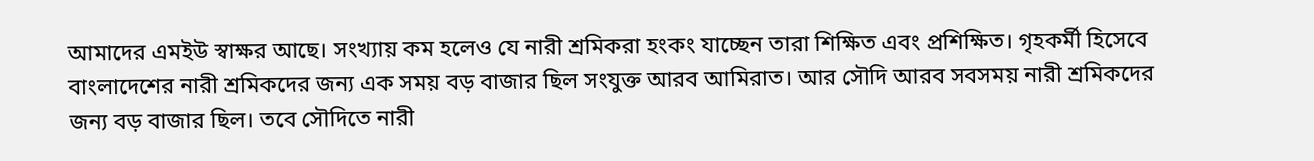আমাদের এমইউ স্বাক্ষর আছে। সংখ্যায় কম হলেও যে নারী শ্রমিকরা হংকং যাচ্ছেন তারা শিক্ষিত এবং প্রশিক্ষিত। গৃহকর্মী হিসেবে বাংলাদেশের নারী শ্রমিকদের জন্য এক সময় বড় বাজার ছিল সংযুক্ত আরব আমিরাত। আর সৌদি আরব সবসময় নারী শ্রমিকদের জন্য বড় বাজার ছিল। তবে সৌদিতে নারী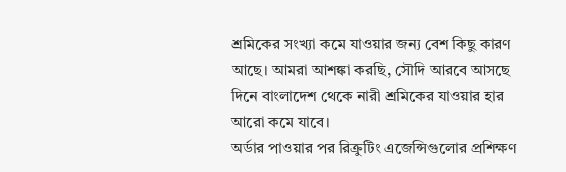শ্রমিকের সংখ্যা কমে যাওয়ার জন্য বেশ কিছু কারণ আছে। আমরা আশঙ্কা করছি, সৌদি আরবে আসছে দিনে বাংলাদেশ থেকে নারী শ্রমিকের যাওয়ার হার আরো কমে যাবে।
অর্ডার পাওয়ার পর রিক্রুটিং এজেন্সিগুলোর প্রশিক্ষণ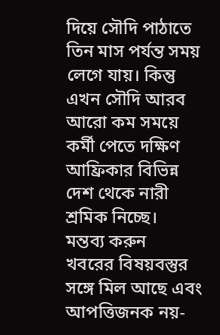দিয়ে সৌদি পাঠাতে তিন মাস পর্যন্ত সময় লেগে যায়। কিন্তু এখন সৌদি আরব আরো কম সময়ে কর্মী পেতে দক্ষিণ আফ্রিকার বিভিন্ন দেশ থেকে নারী শ্রমিক নিচ্ছে।
মন্তব্য করুন
খবরের বিষয়বস্তুর সঙ্গে মিল আছে এবং আপত্তিজনক নয়-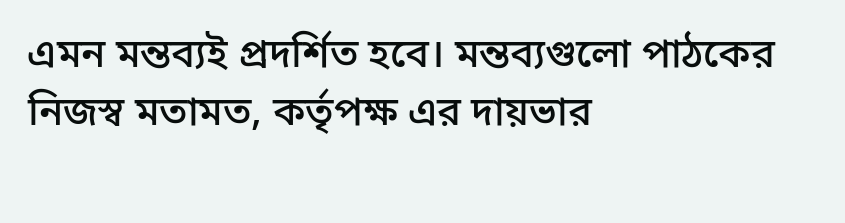এমন মন্তব্যই প্রদর্শিত হবে। মন্তব্যগুলো পাঠকের নিজস্ব মতামত, কর্তৃপক্ষ এর দায়ভার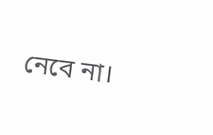নেবে না।